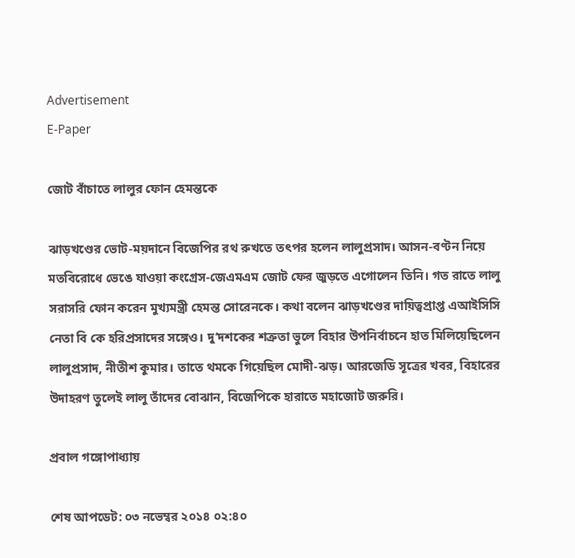Advertisement
E-Paper

জোট বাঁচাতে লালুর ফোন হেমন্তকে

ঝাড়খণ্ডের ভোট-ময়দানে বিজেপির রথ রুখতে তৎপর হলেন লালুপ্রসাদ। আসন-বণ্টন নিয়ে মতবিরোধে ভেঙে যাওয়া কংগ্রেস-জেএমএম জোট ফের জুড়তে এগোলেন তিনি। গত রাতে লালু সরাসরি ফোন করেন মুখ্যমন্ত্রী হেমন্ত সোরেনকে। কথা বলেন ঝাড়খণ্ডের দায়িত্বপ্রাপ্ত এআইসিসি নেতা বি কে হরিপ্রসাদের সঙ্গেও। দু’দশকের শত্রুতা ভুলে বিহার উপনির্বাচনে হাত মিলিয়েছিলেন লালুপ্রসাদ, নীতীশ কুমার। তাতে থমকে গিয়েছিল মোদী-ঝড়। আরজেডি সূত্রের খবর, বিহারের উদাহরণ তুলেই লালু তাঁদের বোঝান, বিজেপিকে হারাতে মহাজোট জরুরি।

প্রবাল গঙ্গোপাধ্যায়

শেষ আপডেট: ০৩ নভেম্বর ২০১৪ ০২:৪০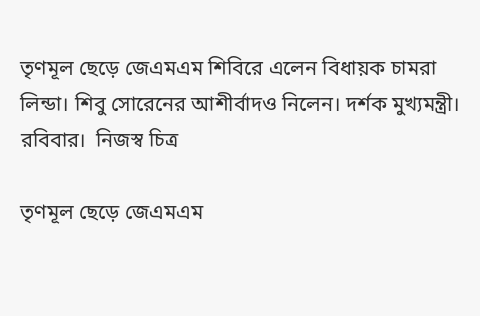তৃণমূল ছেড়ে জেএমএম শিবিরে এলেন বিধায়ক চামরা লিন্ডা। শিবু সোরেনের আশীর্বাদও নিলেন। দর্শক মুখ্যমন্ত্রী। রবিবার।  নিজস্ব চিত্র

তৃণমূল ছেড়ে জেএমএম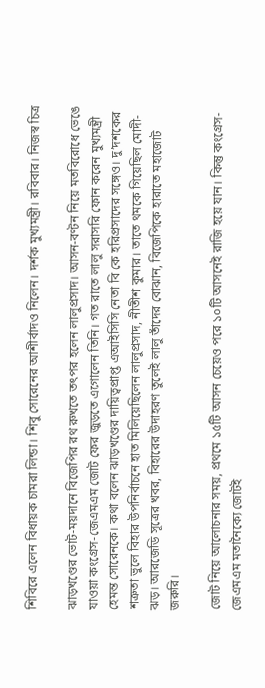শিবিরে এলেন বিধায়ক চামরা লিন্ডা। শিবু সোরেনের আশীর্বাদও নিলেন। দর্শক মুখ্যমন্ত্রী। রবিবার। নিজস্ব চিত্র

ঝাড়খণ্ডের ভোট-ময়দানে বিজেপির রথ রুখতে তৎপর হলেন লালুপ্রসাদ। আসন-বণ্টন নিয়ে মতবিরোধে ভেঙে যাওয়া কংগ্রেস-জেএমএম জোট ফের জুড়তে এগোলেন তিনি। গত রাতে লালু সরাসরি ফোন করেন মুখ্যমন্ত্রী হেমন্ত সোরেনকে। কথা বলেন ঝাড়খণ্ডের দায়িত্বপ্রাপ্ত এআইসিসি নেতা বি কে হরিপ্রসাদের সঙ্গেও। দু’দশকের শত্রুতা ভুলে বিহার উপনির্বাচনে হাত মিলিয়েছিলেন লালুপ্রসাদ, নীতীশ কুমার। তাতে থমকে গিয়েছিল মোদী-ঝড়। আরজেডি সূত্রের খবর, বিহারের উদাহরণ তুলেই লালু তাঁদের বোঝান, বিজেপিকে হারাতে মহাজোট জরুরি।

জোট নিয়ে আলোচনার সময়, প্রথমে ১৫টি আসন চেয়েও পরে ১০টি আসনেই রাজি হয়ে যান। কিন্তু কংগ্রেস-জেএমএম মতানৈক্যে জোটই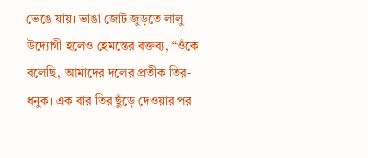ভেঙে যায়। ভাঙা জোট জুড়তে লালু উদ্যোগী হলেও হেমন্তের বক্তব্য, “ওঁকে বলেছি, আমাদের দলের প্রতীক তির-ধনুক। এক বার তির ছুঁড়ে দেওয়ার পর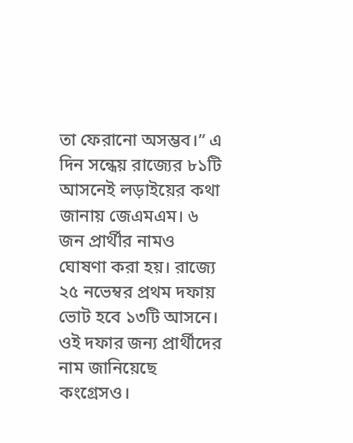তা ফেরানো অসম্ভব।” এ দিন সন্ধেয় রাজ্যের ৮১টি আসনেই লড়াইয়ের কথা জানায় জেএমএম। ৬ জন প্রার্থীর নামও ঘোষণা করা হয়। রাজ্যে ২৫ নভেম্বর প্রথম দফায় ভোট হবে ১৩টি আসনে। ওই দফার জন্য প্রার্থীদের নাম জানিয়েছে কংগ্রেসও।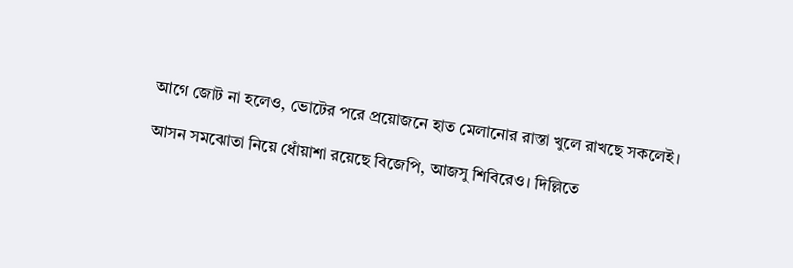আগে জোট না হলেও, ভোটের পরে প্রয়োজনে হাত মেলানোর রাস্তা খুলে রাখছে সকলেই।

আসন সমঝোতা নিয়ে ধোঁয়াশা রয়েছে বিজেপি, আজসু শিবিরেও। দিল্লিতে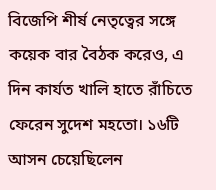বিজেপি শীর্ষ নেতৃত্বের সঙ্গে কয়েক বার বৈঠক করেও, এ দিন কার্যত খালি হাতে রাঁচিতে ফেরেন সুদেশ মহতো। ১৬টি আসন চেয়েছিলেন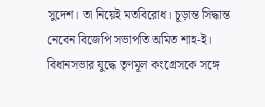সুদেশ। তা নিয়েই মতবিরোধ। চূড়ান্ত সিদ্ধান্ত নেবেন বিজেপি সভাপতি অমিত শাহ-ই। বিধানসভার যুদ্ধে তৃণমূল কংগ্রেসকে সঙ্গে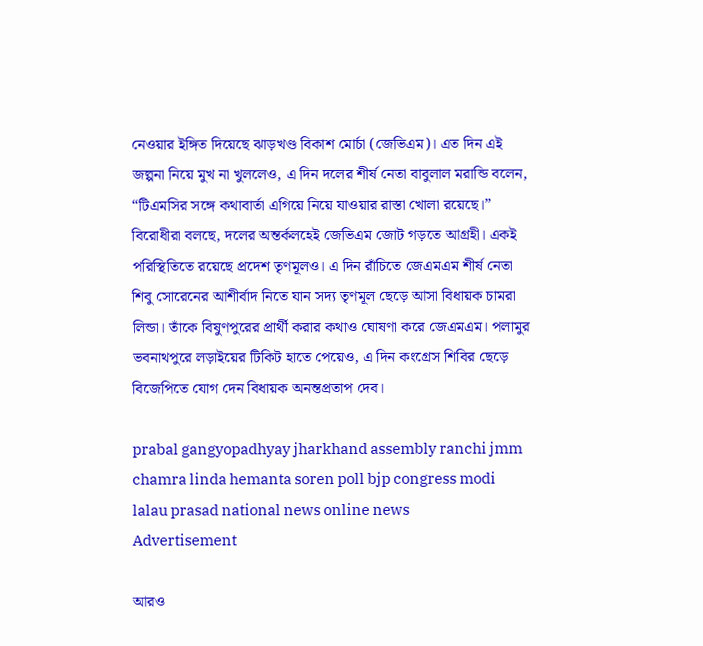নেওয়ার ইঙ্গিত দিয়েছে ঝাড়খণ্ড বিকাশ মোর্চা (জেভিএম)। এত দিন এই জল্পনা নিয়ে মুখ না খুললেও, এ দিন দলের শীর্ষ নেতা বাবুলাল মরান্ডি বলেন, “টিএমসির সঙ্গে কথাবার্তা এগিয়ে নিয়ে যাওয়ার রাস্তা খোলা রয়েছে।” বিরোধীরা বলছে, দলের অন্তর্কলহেই জেভিএম জোট গড়তে আগ্রহী। একই পরিস্থিতিতে রয়েছে প্রদেশ তৃণমূলও। এ দিন রাঁচিতে জেএমএম শীর্ষ নেতা শিবু সোরেনের আশীর্বাদ নিতে যান সদ্য তৃণমূল ছেড়ে আসা বিধায়ক চামরা লিন্ডা। তাঁকে বিষুণপুরের প্রার্থী করার কথাও ঘোষণা করে জেএমএম। পলামুর ভবনাথপুরে লড়াইয়ের টিকিট হাতে পেয়েও, এ দিন কংগ্রেস শিবির ছেড়ে বিজেপিতে যোগ দেন বিধায়ক অনন্তপ্রতাপ দেব।

prabal gangyopadhyay jharkhand assembly ranchi jmm chamra linda hemanta soren poll bjp congress modi lalau prasad national news online news
Advertisement

আরও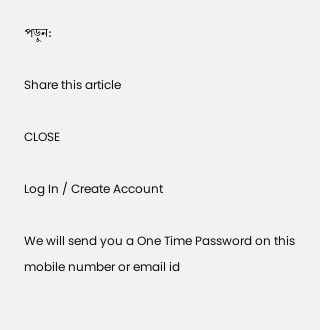পড়ুন:

Share this article

CLOSE

Log In / Create Account

We will send you a One Time Password on this mobile number or email id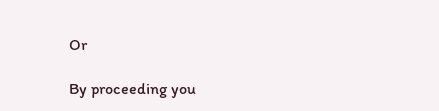Or

By proceeding you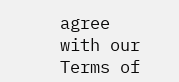agree with our Terms of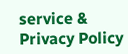service & Privacy Policy